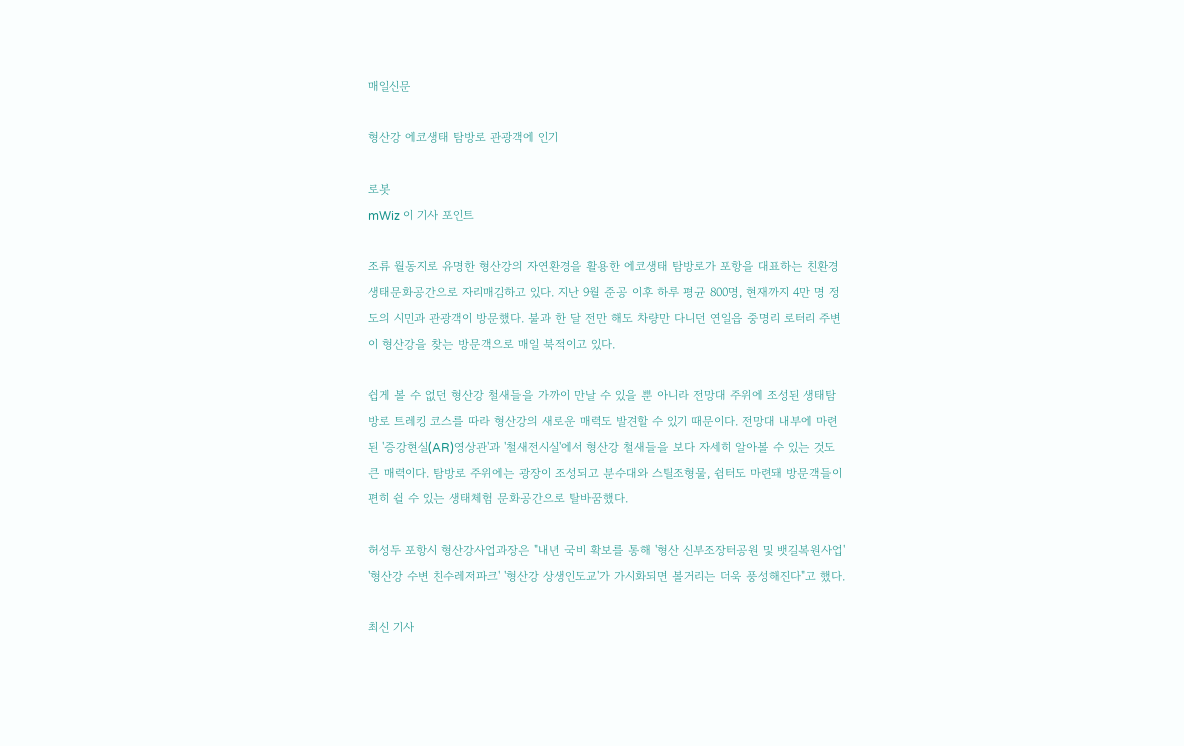매일신문

형산강 에코생태 탐방로 관광객에 인기

로봇
mWiz 이 기사 포인트

조류 월동지로 유명한 형산강의 자연환경을 활용한 에코생태 탐방로가 포항을 대표하는 친환경 생태문화공간으로 자리매김하고 있다. 지난 9월 준공 이후 하루 평균 800명, 현재까지 4만 명 정도의 시민과 관광객이 방문했다. 불과 한 달 전만 해도 차량만 다니던 연일읍 중명리 로터리 주변이 형산강을 찾는 방문객으로 매일 북적이고 있다.

쉽게 볼 수 없던 형산강 철새들을 가까이 만날 수 있을 뿐 아니라 전망대 주위에 조성된 생태탐방로 트레킹 코스를 따라 형산강의 새로운 매력도 발견할 수 있기 때문이다. 전망대 내부에 마련된 '증강현실(AR)영상관'과 '철새전시실'에서 형산강 철새들을 보다 자세히 알아볼 수 있는 것도 큰 매력이다. 탐방로 주위에는 광장이 조성되고 분수대와 스틸조형물, 쉼터도 마련돼 방문객들이 편히 쉴 수 있는 생태체험 문화공간으로 탈바꿈했다.

허성두 포항시 형산강사업과장은 "내년 국비 확보를 통해 '형산 신부조장터공원 및 뱃길복원사업' '형산강 수변 친수레저파크' '형산강 상생인도교'가 가시화되면 볼거리는 더욱 풍성해진다"고 했다.

최신 기사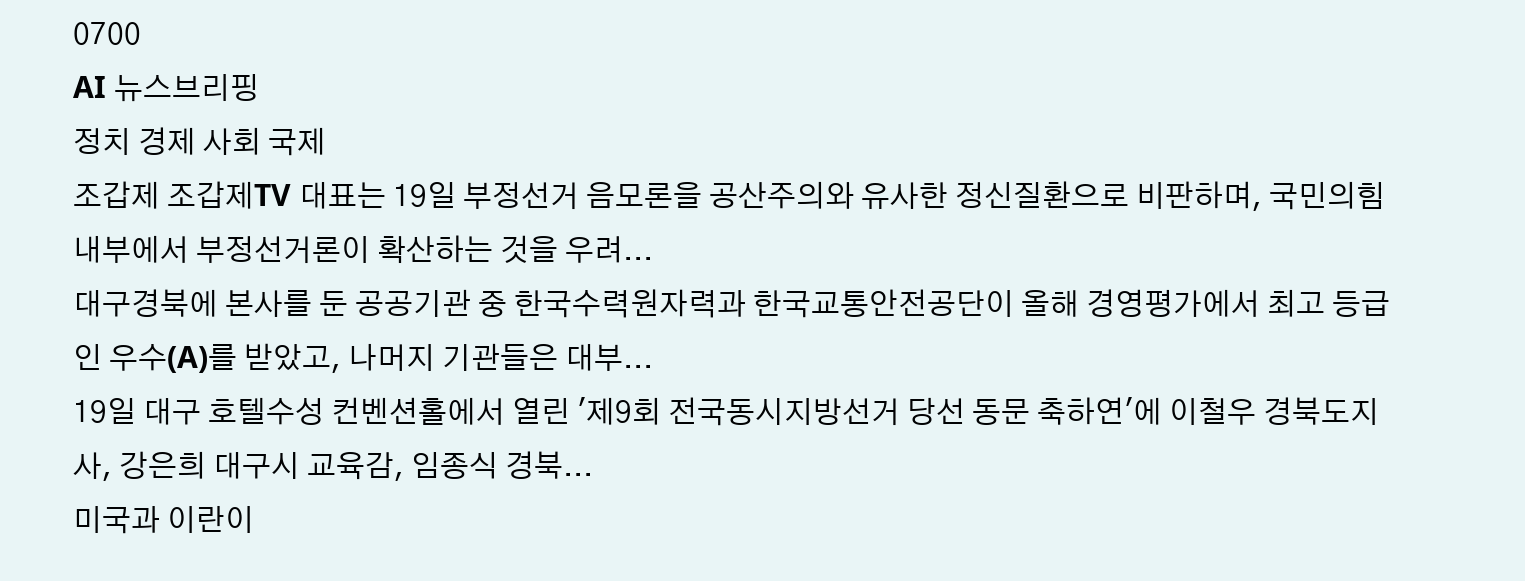0700
AI 뉴스브리핑
정치 경제 사회 국제
조갑제 조갑제TV 대표는 19일 부정선거 음모론을 공산주의와 유사한 정신질환으로 비판하며, 국민의힘 내부에서 부정선거론이 확산하는 것을 우려...
대구경북에 본사를 둔 공공기관 중 한국수력원자력과 한국교통안전공단이 올해 경영평가에서 최고 등급인 우수(A)를 받았고, 나머지 기관들은 대부...
19일 대구 호텔수성 컨벤션홀에서 열린 '제9회 전국동시지방선거 당선 동문 축하연'에 이철우 경북도지사, 강은희 대구시 교육감, 임종식 경북...
미국과 이란이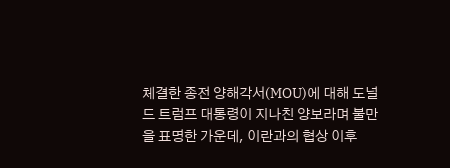체결한 종전 양해각서(MOU)에 대해 도널드 트럼프 대통령이 지나친 양보라며 불만을 표명한 가운데, 이란과의 협상 이후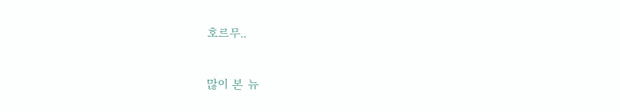호르무..

많이 본 뉴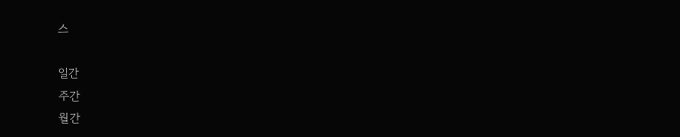스

일간
주간
월간